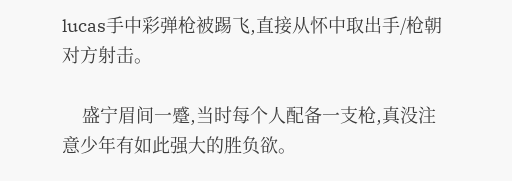lucas手中彩弹枪被踢飞,直接从怀中取出手/枪朝对方射击。

    盛宁眉间一蹙,当时每个人配备一支枪,真没注意少年有如此强大的胜负欲。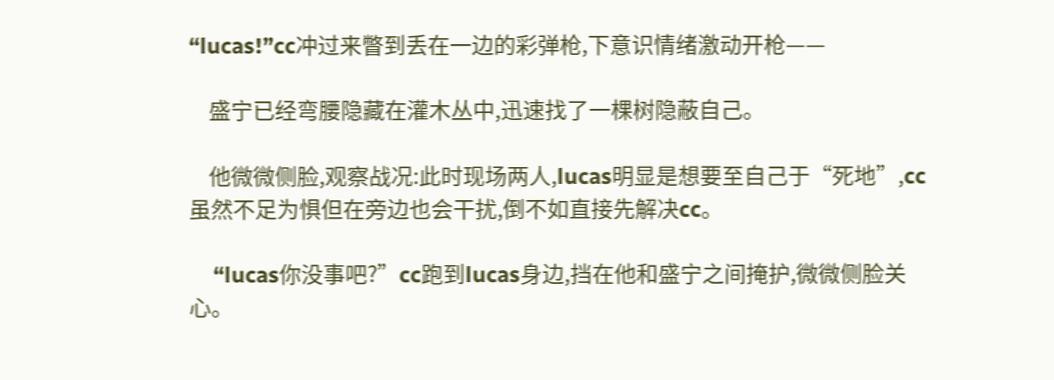“lucas!”cc冲过来瞥到丢在一边的彩弹枪,下意识情绪激动开枪——

    盛宁已经弯腰隐藏在灌木丛中,迅速找了一棵树隐蔽自己。

    他微微侧脸,观察战况:此时现场两人,lucas明显是想要至自己于“死地”,cc虽然不足为惧但在旁边也会干扰,倒不如直接先解决cc。

    “lucas你没事吧?”cc跑到lucas身边,挡在他和盛宁之间掩护,微微侧脸关心。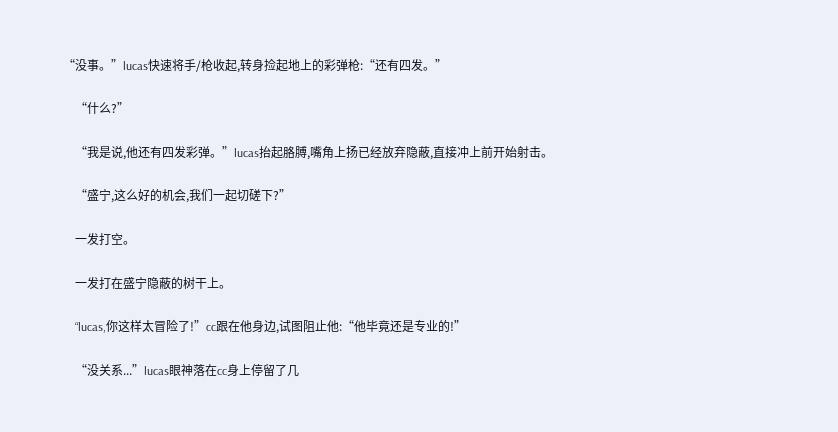“没事。”lucas快速将手/枪收起,转身捡起地上的彩弹枪:“还有四发。”

    “什么?”

    “我是说,他还有四发彩弹。”lucas抬起胳膊,嘴角上扬已经放弃隐蔽,直接冲上前开始射击。

    “盛宁,这么好的机会,我们一起切磋下?”

    一发打空。

    一发打在盛宁隐蔽的树干上。

    “lucas,你这样太冒险了!”cc跟在他身边,试图阻止他:“他毕竟还是专业的!”

    “没关系...”lucas眼神落在cc身上停留了几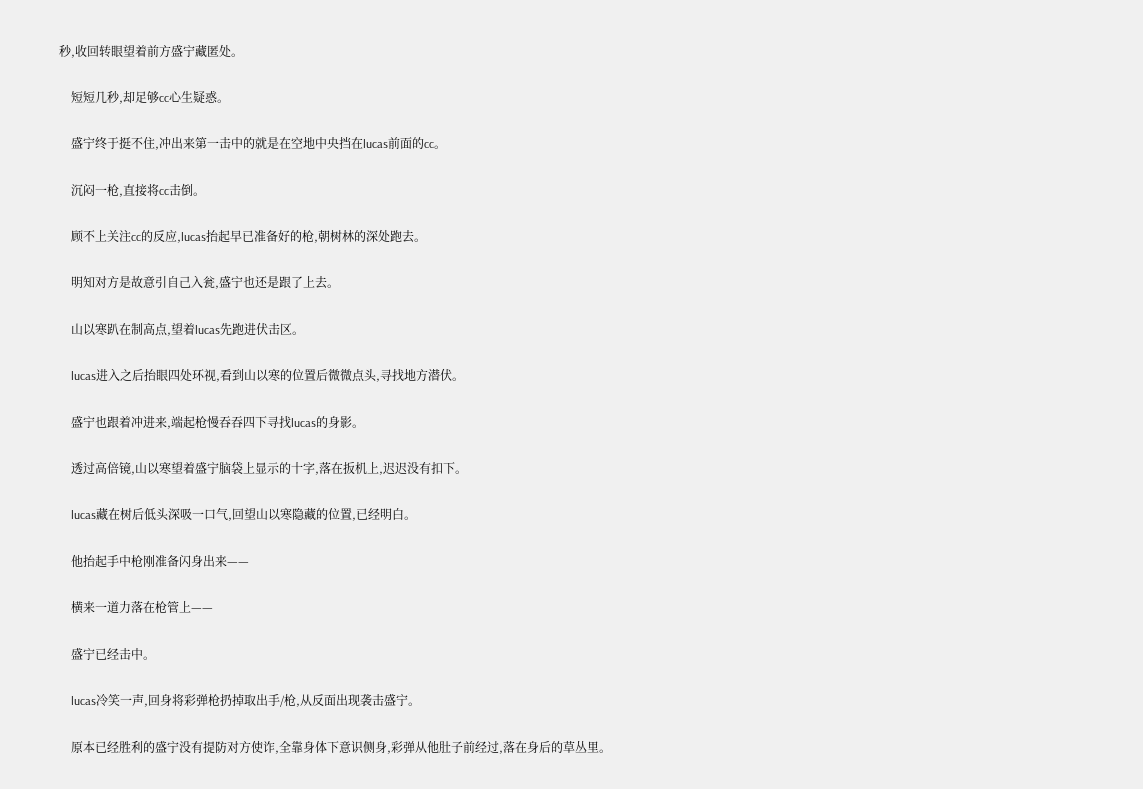秒,收回转眼望着前方盛宁藏匿处。

    短短几秒,却足够cc心生疑惑。

    盛宁终于挺不住,冲出来第一击中的就是在空地中央挡在lucas前面的cc。

    沉闷一枪,直接将cc击倒。

    顾不上关注cc的反应,lucas抬起早已准备好的枪,朝树林的深处跑去。

    明知对方是故意引自己入瓮,盛宁也还是跟了上去。

    山以寒趴在制高点,望着lucas先跑进伏击区。

    lucas进入之后抬眼四处环视,看到山以寒的位置后微微点头,寻找地方潜伏。

    盛宁也跟着冲进来,端起枪慢吞吞四下寻找lucas的身影。

    透过高倍镜,山以寒望着盛宁脑袋上显示的十字,落在扳机上,迟迟没有扣下。

    lucas藏在树后低头深吸一口气,回望山以寒隐藏的位置,已经明白。

    他抬起手中枪刚准备闪身出来——

    横来一道力落在枪管上——

    盛宁已经击中。

    lucas冷笑一声,回身将彩弹枪扔掉取出手/枪,从反面出现袭击盛宁。

    原本已经胜利的盛宁没有提防对方使诈,全靠身体下意识侧身,彩弹从他肚子前经过,落在身后的草丛里。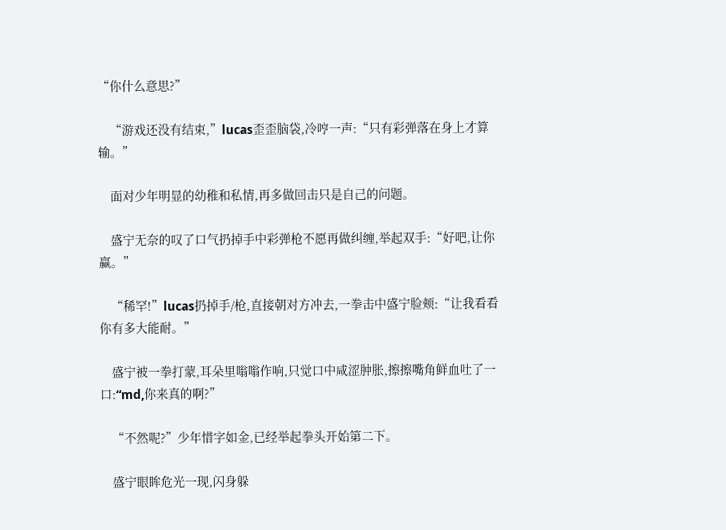“你什么意思?”

    “游戏还没有结束,”lucas歪歪脑袋,冷哼一声:“只有彩弹落在身上才算输。”

    面对少年明显的幼稚和私情,再多做回击只是自己的问题。

    盛宁无奈的叹了口气扔掉手中彩弹枪不愿再做纠缠,举起双手:“好吧,让你赢。”

    “稀罕!”lucas扔掉手/枪,直接朝对方冲去,一拳击中盛宁脸颊:“让我看看你有多大能耐。”

    盛宁被一拳打蒙,耳朵里嗡嗡作响,只觉口中咸涩肿胀,擦擦嘴角鲜血吐了一口:“md,你来真的啊?”

    “不然呢?”少年惜字如金,已经举起拳头开始第二下。

    盛宁眼眸危光一现,闪身躲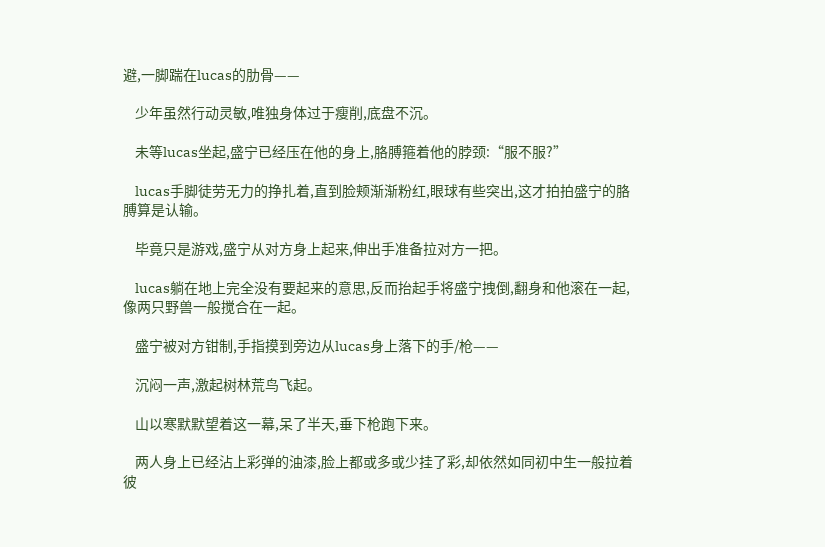避,一脚踹在lucas的肋骨——

    少年虽然行动灵敏,唯独身体过于瘦削,底盘不沉。

    未等lucas坐起,盛宁已经压在他的身上,胳膊箍着他的脖颈:“服不服?”

    lucas手脚徒劳无力的挣扎着,直到脸颊渐渐粉红,眼球有些突出,这才拍拍盛宁的胳膊算是认输。

    毕竟只是游戏,盛宁从对方身上起来,伸出手准备拉对方一把。

    lucas躺在地上完全没有要起来的意思,反而抬起手将盛宁拽倒,翻身和他滚在一起,像两只野兽一般搅合在一起。

    盛宁被对方钳制,手指摸到旁边从lucas身上落下的手/枪——

    沉闷一声,激起树林荒鸟飞起。

    山以寒默默望着这一幕,呆了半天,垂下枪跑下来。

    两人身上已经沾上彩弹的油漆,脸上都或多或少挂了彩,却依然如同初中生一般拉着彼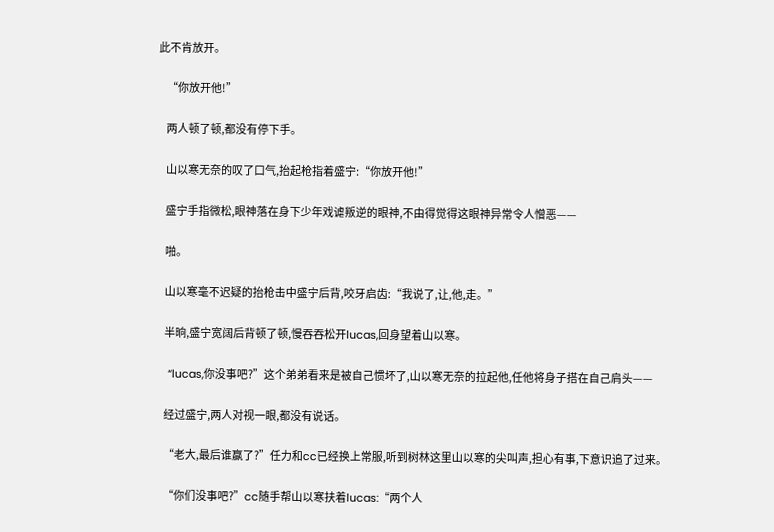此不肯放开。

    “你放开他!”

    两人顿了顿,都没有停下手。

    山以寒无奈的叹了口气,抬起枪指着盛宁:“你放开他!”

    盛宁手指微松,眼神落在身下少年戏谑叛逆的眼神,不由得觉得这眼神异常令人憎恶——

    啪。

    山以寒毫不迟疑的抬枪击中盛宁后背,咬牙启齿:“我说了,让,他,走。”

    半晌,盛宁宽阔后背顿了顿,慢吞吞松开lucas,回身望着山以寒。

    “lucas,你没事吧?”这个弟弟看来是被自己惯坏了,山以寒无奈的拉起他,任他将身子搭在自己肩头——

    经过盛宁,两人对视一眼,都没有说话。

    “老大,最后谁赢了?”任力和cc已经换上常服,听到树林这里山以寒的尖叫声,担心有事,下意识追了过来。

    “你们没事吧?”cc随手帮山以寒扶着lucas:“两个人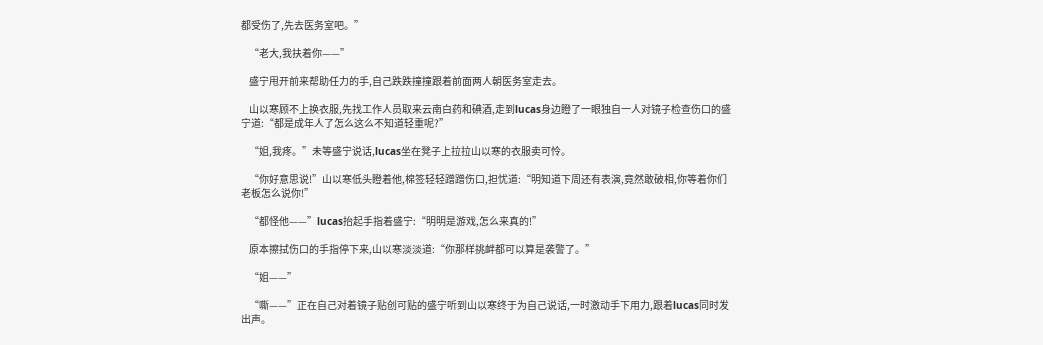都受伤了,先去医务室吧。”

    “老大,我扶着你——”

    盛宁甩开前来帮助任力的手,自己跌跌撞撞跟着前面两人朝医务室走去。

    山以寒顾不上换衣服,先找工作人员取来云南白药和碘酒,走到lucas身边瞪了一眼独自一人对镜子检查伤口的盛宁道:“都是成年人了怎么这么不知道轻重呢?”

    “姐,我疼。”未等盛宁说话,lucas坐在凳子上拉拉山以寒的衣服卖可怜。

    “你好意思说!”山以寒低头瞪着他,棉签轻轻蹭蹭伤口,担忧道:“明知道下周还有表演,竟然敢破相,你等着你们老板怎么说你!”

    “都怪他——”lucas抬起手指着盛宁:“明明是游戏,怎么来真的!”

    原本擦拭伤口的手指停下来,山以寒淡淡道:“你那样挑衅都可以算是袭警了。”

    “姐——”

    “嘶——”正在自己对着镜子贴创可贴的盛宁听到山以寒终于为自己说话,一时激动手下用力,跟着lucas同时发出声。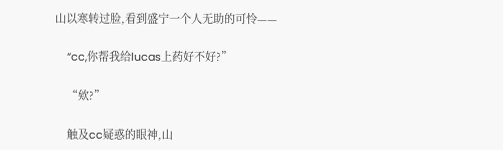山以寒转过脸,看到盛宁一个人无助的可怜——

    “cc,你帮我给lucas上药好不好?”

    “欸?”

    触及cc疑惑的眼神,山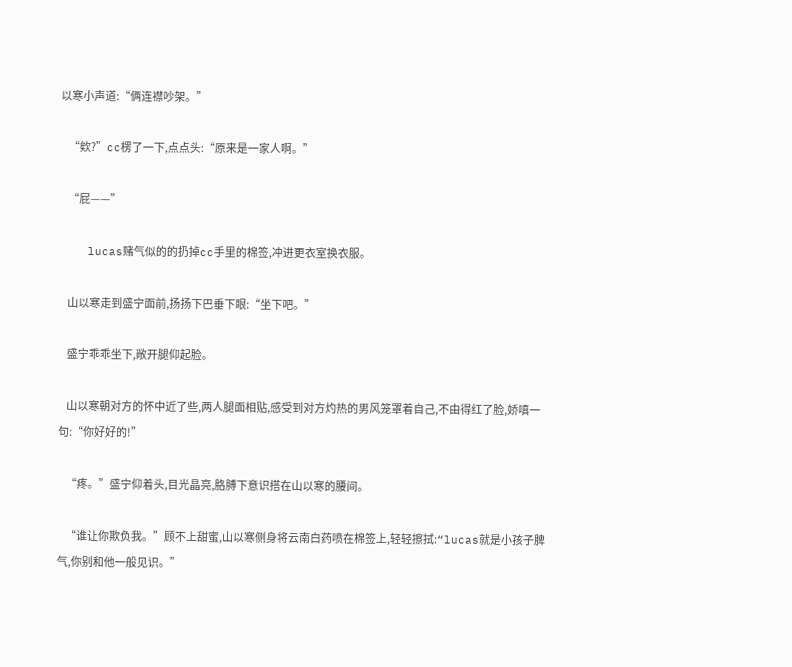以寒小声道:“俩连襟吵架。”

    “欸?”cc楞了一下,点点头:“原来是一家人啊。”

    “屁——”

    lucas赌气似的的扔掉cc手里的棉签,冲进更衣室换衣服。

    山以寒走到盛宁面前,扬扬下巴垂下眼:“坐下吧。”

    盛宁乖乖坐下,敞开腿仰起脸。

    山以寒朝对方的怀中近了些,两人腿面相贴,感受到对方灼热的男风笼罩着自己,不由得红了脸,娇嗔一句:“你好好的!”

    “疼。”盛宁仰着头,目光晶亮,胳膊下意识搭在山以寒的腰间。

    “谁让你欺负我。”顾不上甜蜜,山以寒侧身将云南白药喷在棉签上,轻轻擦拭:“lucas就是小孩子脾气,你别和他一般见识。”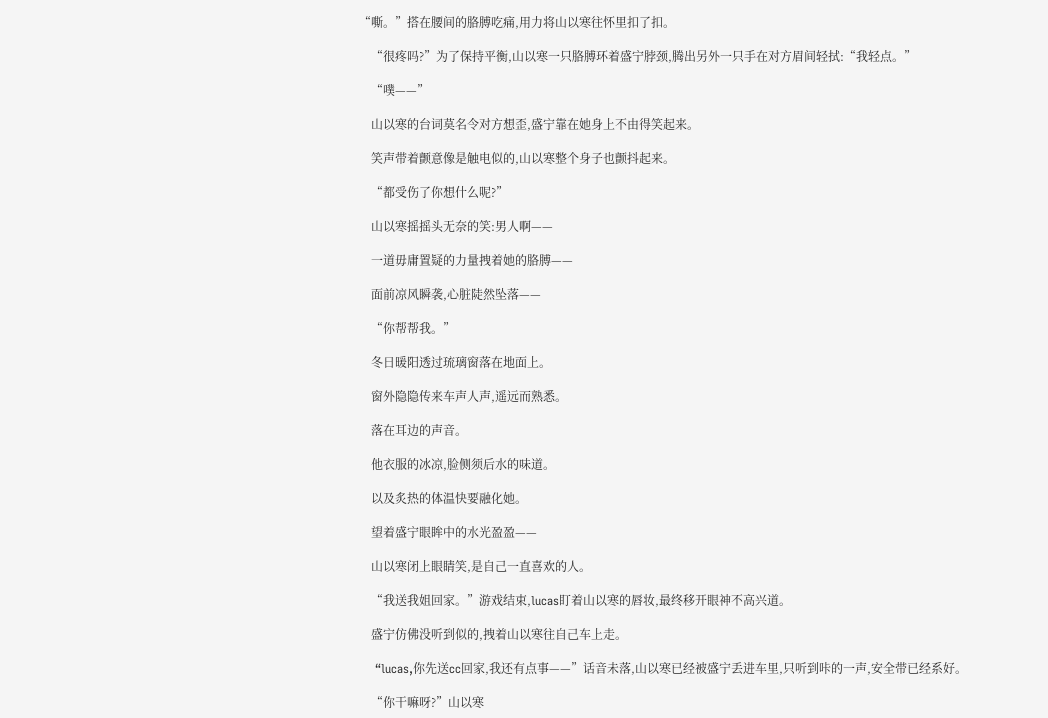“嘶。”搭在腰间的胳膊吃痛,用力将山以寒往怀里扣了扣。

    “很疼吗?”为了保持平衡,山以寒一只胳膊环着盛宁脖颈,腾出另外一只手在对方眉间轻拭:“我轻点。”

    “噗——”

    山以寒的台词莫名令对方想歪,盛宁靠在她身上不由得笑起来。

    笑声带着颤意像是触电似的,山以寒整个身子也颤抖起来。

    “都受伤了你想什么呢?”

    山以寒摇摇头无奈的笑:男人啊——

    一道毋庸置疑的力量拽着她的胳膊——

    面前凉风瞬袭,心脏陡然坠落——

    “你帮帮我。”

    冬日暖阳透过琉璃窗落在地面上。

    窗外隐隐传来车声人声,遥远而熟悉。

    落在耳边的声音。

    他衣服的冰凉,脸侧须后水的味道。

    以及炙热的体温快要融化她。

    望着盛宁眼眸中的水光盈盈——

    山以寒闭上眼睛笑,是自己一直喜欢的人。

    “我送我姐回家。”游戏结束,lucas盯着山以寒的唇妆,最终移开眼神不高兴道。

    盛宁仿佛没听到似的,拽着山以寒往自己车上走。

    “lucas,你先送cc回家,我还有点事——”话音未落,山以寒已经被盛宁丢进车里,只听到咔的一声,安全带已经系好。

    “你干嘛呀?”山以寒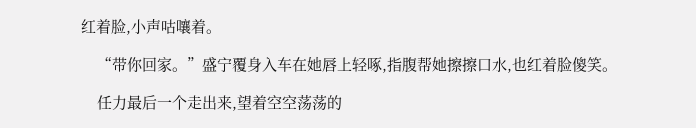红着脸,小声咕嚷着。

    “带你回家。”盛宁覆身入车在她唇上轻啄,指腹帮她擦擦口水,也红着脸傻笑。

    任力最后一个走出来,望着空空荡荡的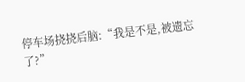停车场挠挠后脑:“我是不是,被遗忘了?”